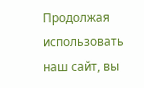Продолжая использовать наш сайт, вы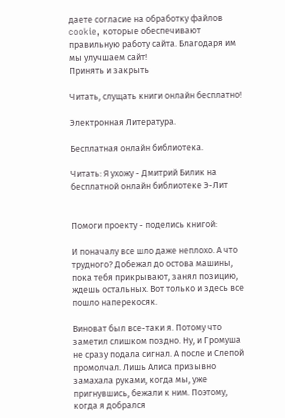даете согласие на обработку файлов cookie, которые обеспечивают правильную работу сайта. Благодаря им мы улучшаем сайт!
Принять и закрыть

Читать, слущать книги онлайн бесплатно!

Электронная Литература.

Бесплатная онлайн библиотека.

Читать: Я ухожу - Дмитрий Билик на бесплатной онлайн библиотеке Э-Лит


Помоги проекту - поделись книгой:

И поначалу все шло даже неплохо. А что трудного? Добежал до остова машины, пока тебя прикрывают, занял позицию, ждешь остальных. Вот только и здесь все пошло наперекосяк.

Виноват был все-таки я. Потому что заметил слишком поздно. Ну, и Громуша не сразу подала сигнал. А после и Слепой промолчал. Лишь Алиса призывно замахала руками, когда мы, уже пригнувшись, бежали к ним. Поэтому, когда я добрался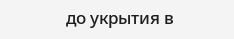до укрытия в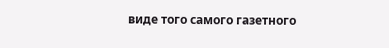виде того самого газетного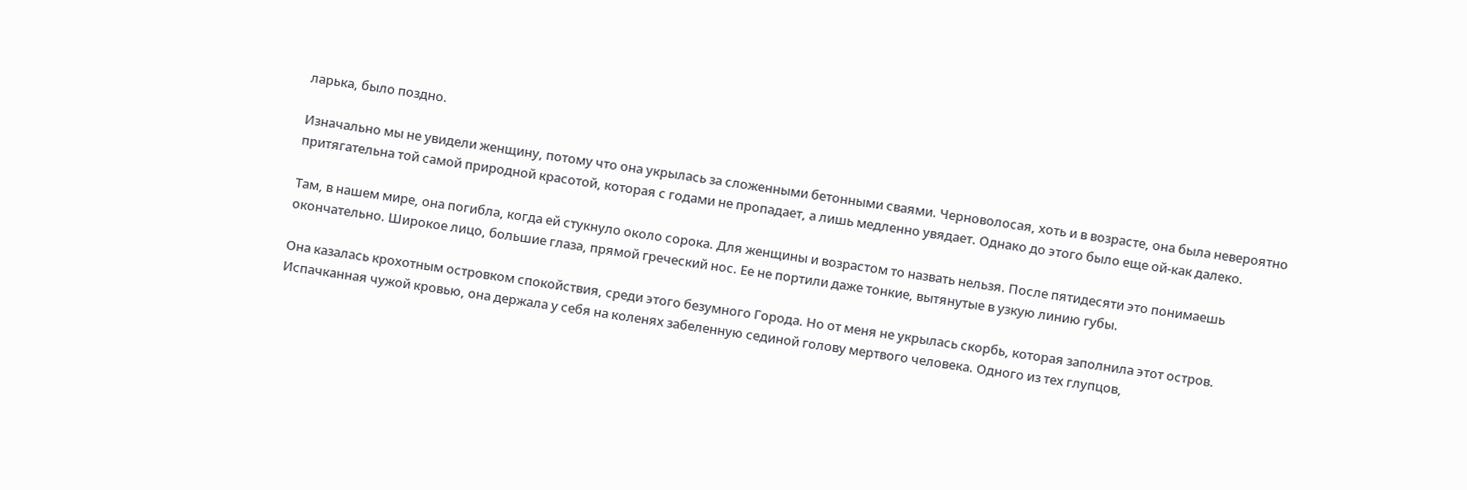ларька, было поздно.

Изначально мы не увидели женщину, потому что она укрылась за сложенными бетонными сваями. Черноволосая, хоть и в возрасте, она была невероятно притягательна той самой природной красотой, которая с годами не пропадает, а лишь медленно увядает. Однако до этого было еще ой-как далеко.

Там, в нашем мире, она погибла, когда ей стукнуло около сорока. Для женщины и возрастом то назвать нельзя. После пятидесяти это понимаешь окончательно. Широкое лицо, большие глаза, прямой греческий нос. Ее не портили даже тонкие, вытянутые в узкую линию губы.

Она казалась крохотным островком спокойствия, среди этого безумного Города. Но от меня не укрылась скорбь, которая заполнила этот остров. Испачканная чужой кровью, она держала у себя на коленях забеленную сединой голову мертвого человека. Одного из тех глупцов,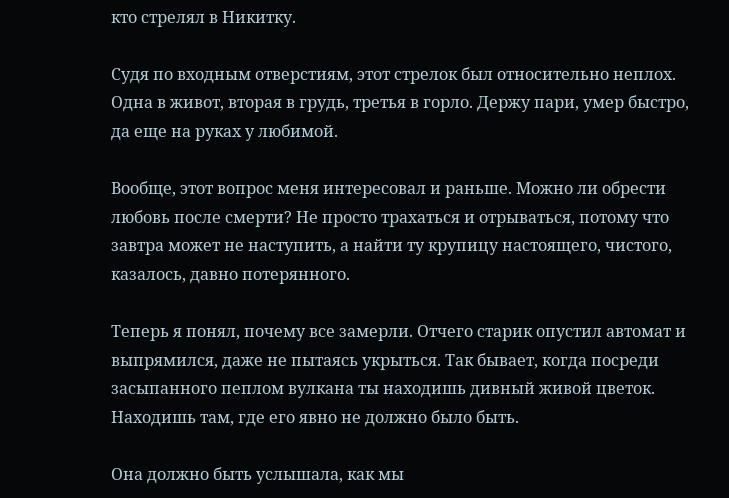кто стрелял в Никитку.

Судя по входным отверстиям, этот стрелок был относительно неплох. Одна в живот, вторая в грудь, третья в горло. Держу пари, умер быстро, да еще на руках у любимой.

Вообще, этот вопрос меня интересовал и раньше. Можно ли обрести любовь после смерти? Не просто трахаться и отрываться, потому что завтра может не наступить, а найти ту крупицу настоящего, чистого, казалось, давно потерянного.

Теперь я понял, почему все замерли. Отчего старик опустил автомат и выпрямился, даже не пытаясь укрыться. Так бывает, когда посреди засыпанного пеплом вулкана ты находишь дивный живой цветок. Находишь там, где его явно не должно было быть.

Она должно быть услышала, как мы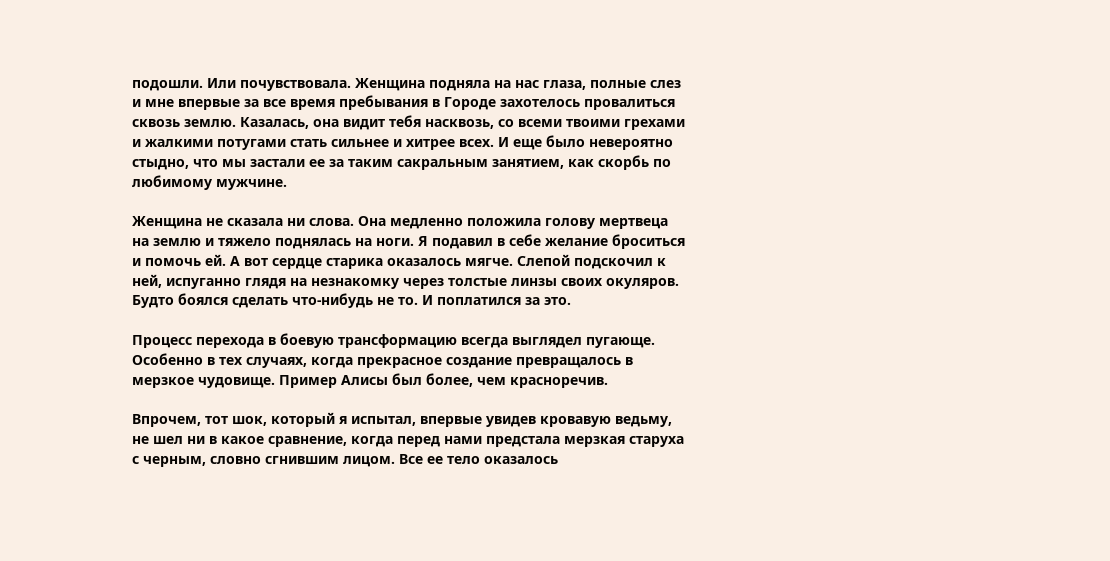подошли. Или почувствовала. Женщина подняла на нас глаза, полные слез и мне впервые за все время пребывания в Городе захотелось провалиться сквозь землю. Казалась, она видит тебя насквозь, со всеми твоими грехами и жалкими потугами стать сильнее и хитрее всех. И еще было невероятно стыдно, что мы застали ее за таким сакральным занятием, как скорбь по любимому мужчине.

Женщина не сказала ни слова. Она медленно положила голову мертвеца на землю и тяжело поднялась на ноги. Я подавил в себе желание броситься и помочь ей. А вот сердце старика оказалось мягче. Слепой подскочил к ней, испуганно глядя на незнакомку через толстые линзы своих окуляров. Будто боялся сделать что-нибудь не то. И поплатился за это.

Процесс перехода в боевую трансформацию всегда выглядел пугающе. Особенно в тех случаях, когда прекрасное создание превращалось в мерзкое чудовище. Пример Алисы был более, чем красноречив.

Впрочем, тот шок, который я испытал, впервые увидев кровавую ведьму, не шел ни в какое сравнение, когда перед нами предстала мерзкая старуха с черным, словно сгнившим лицом. Все ее тело оказалось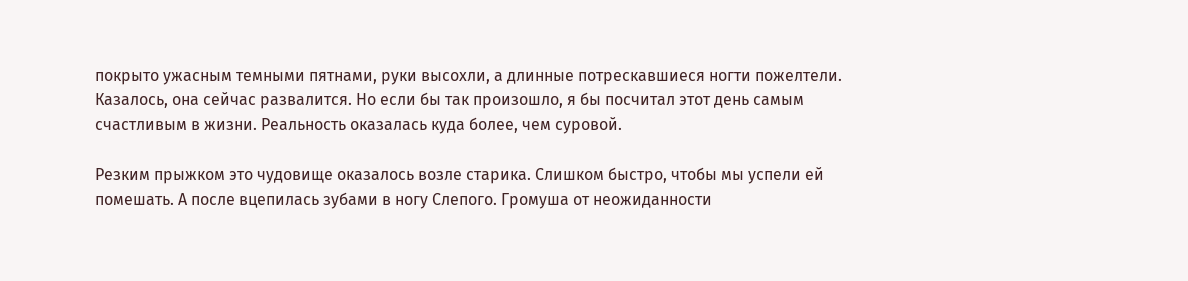покрыто ужасным темными пятнами, руки высохли, а длинные потрескавшиеся ногти пожелтели. Казалось, она сейчас развалится. Но если бы так произошло, я бы посчитал этот день самым счастливым в жизни. Реальность оказалась куда более, чем суровой.

Резким прыжком это чудовище оказалось возле старика. Слишком быстро, чтобы мы успели ей помешать. А после вцепилась зубами в ногу Слепого. Громуша от неожиданности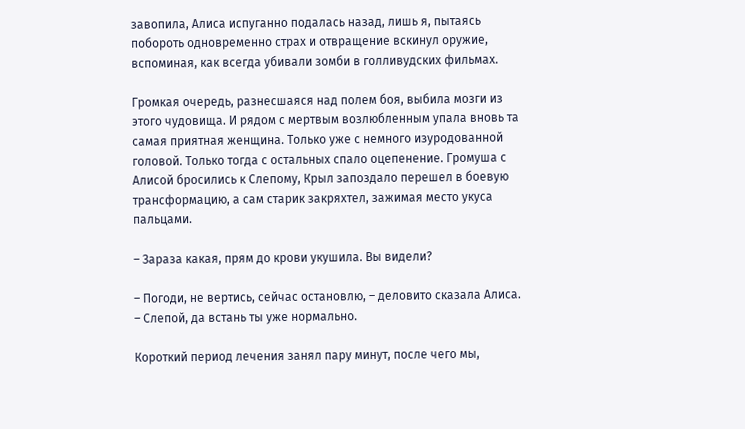завопила, Алиса испуганно подалась назад, лишь я, пытаясь побороть одновременно страх и отвращение вскинул оружие, вспоминая, как всегда убивали зомби в голливудских фильмах.

Громкая очередь, разнесшаяся над полем боя, выбила мозги из этого чудовища. И рядом с мертвым возлюбленным упала вновь та самая приятная женщина. Только уже с немного изуродованной головой. Только тогда с остальных спало оцепенение. Громуша с Алисой бросились к Слепому, Крыл запоздало перешел в боевую трансформацию, а сам старик закряхтел, зажимая место укуса пальцами.

– Зараза какая, прям до крови укушила. Вы видели?

– Погоди, не вертись, сейчас остановлю, – деловито сказала Алиса. – Слепой, да встань ты уже нормально.

Короткий период лечения занял пару минут, после чего мы,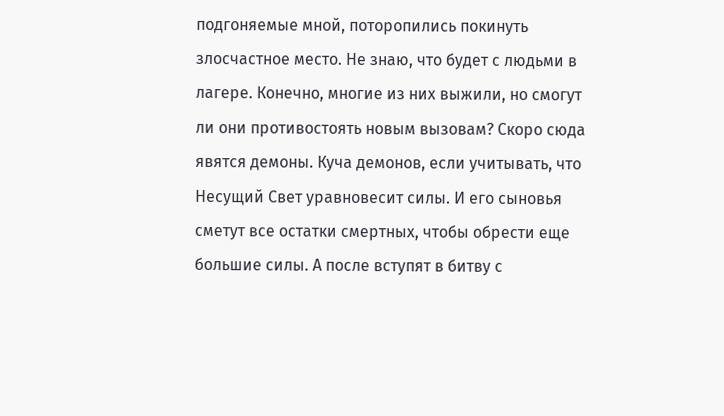подгоняемые мной, поторопились покинуть злосчастное место. Не знаю, что будет с людьми в лагере. Конечно, многие из них выжили, но смогут ли они противостоять новым вызовам? Скоро сюда явятся демоны. Куча демонов, если учитывать, что Несущий Свет уравновесит силы. И его сыновья сметут все остатки смертных, чтобы обрести еще большие силы. А после вступят в битву с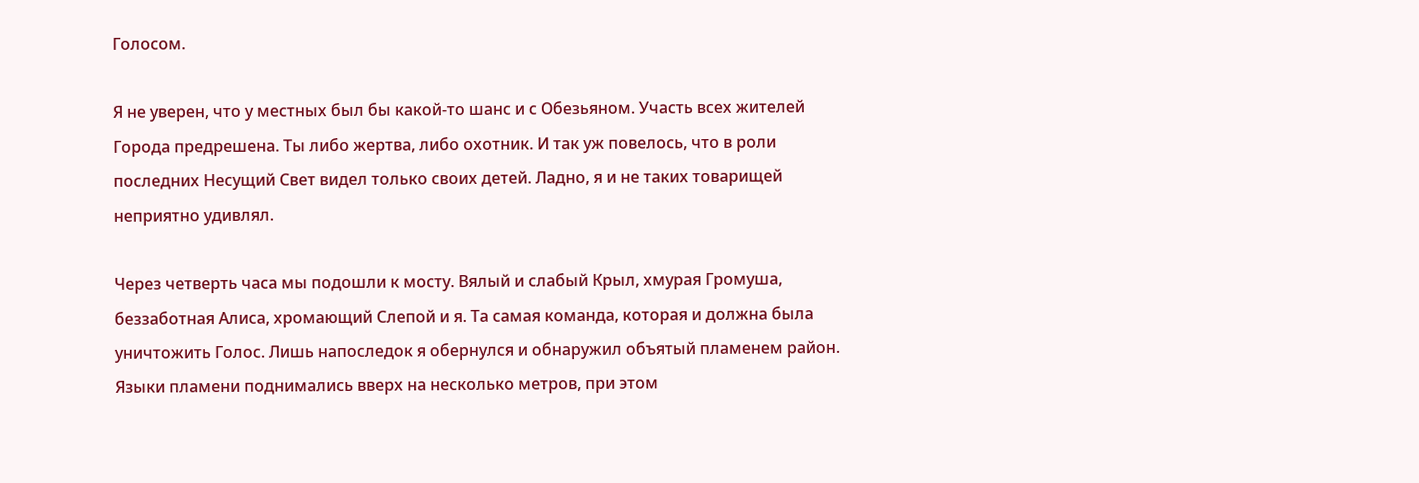Голосом.

Я не уверен, что у местных был бы какой-то шанс и с Обезьяном. Участь всех жителей Города предрешена. Ты либо жертва, либо охотник. И так уж повелось, что в роли последних Несущий Свет видел только своих детей. Ладно, я и не таких товарищей неприятно удивлял.

Через четверть часа мы подошли к мосту. Вялый и слабый Крыл, хмурая Громуша, беззаботная Алиса, хромающий Слепой и я. Та самая команда, которая и должна была уничтожить Голос. Лишь напоследок я обернулся и обнаружил объятый пламенем район. Языки пламени поднимались вверх на несколько метров, при этом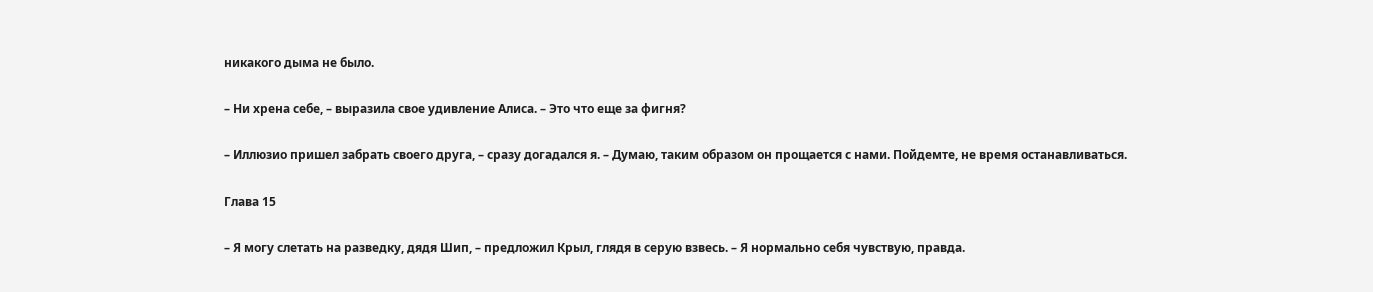никакого дыма не было.

– Ни хрена себе, – выразила свое удивление Алиса. – Это что еще за фигня?

– Иллюзио пришел забрать своего друга, – сразу догадался я. – Думаю, таким образом он прощается с нами. Пойдемте, не время останавливаться.

Глава 15

– Я могу слетать на разведку, дядя Шип, – предложил Крыл, глядя в серую взвесь. – Я нормально себя чувствую, правда.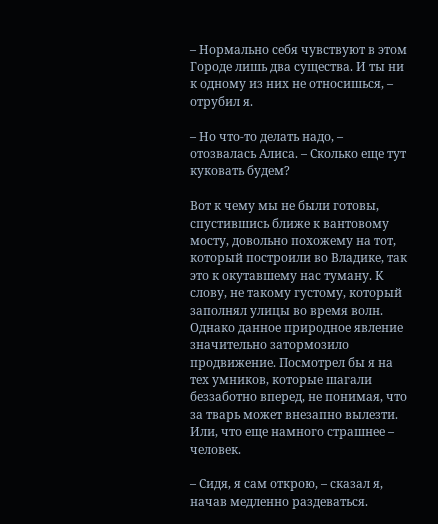– Нормально себя чувствуют в этом Городе лишь два существа. И ты ни к одному из них не относишься, – отрубил я.

– Но что-то делать надо, – отозвалась Алиса. – Сколько еще тут куковать будем?

Вот к чему мы не были готовы, спустившись ближе к вантовому мосту, довольно похожему на тот, который построили во Владике, так это к окутавшему нас туману. К слову, не такому густому, который заполнял улицы во время волн. Однако данное природное явление значительно затормозило продвижение. Посмотрел бы я на тех умников, которые шагали беззаботно вперед, не понимая, что за тварь может внезапно вылезти. Или, что еще намного страшнее – человек.

– Сидя, я сам открою, – сказал я, начав медленно раздеваться.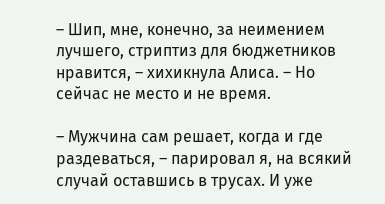– Шип, мне, конечно, за неимением лучшего, стриптиз для бюджетников нравится, – хихикнула Алиса. – Но сейчас не место и не время.

– Мужчина сам решает, когда и где раздеваться, – парировал я, на всякий случай оставшись в трусах. И уже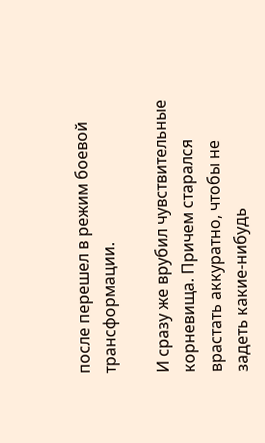после перешел в режим боевой трансформации.

И сразу же врубил чувствительные корневища. Причем старался врастать аккуратно, чтобы не задеть какие-нибудь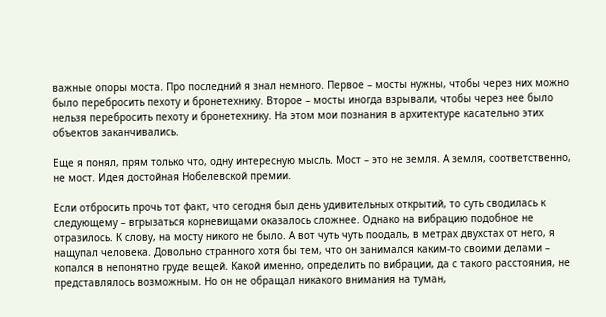важные опоры моста. Про последний я знал немного. Первое – мосты нужны, чтобы через них можно было перебросить пехоту и бронетехнику. Второе – мосты иногда взрывали, чтобы через нее было нельзя перебросить пехоту и бронетехнику. На этом мои познания в архитектуре касательно этих объектов заканчивались.

Еще я понял, прям только что, одну интересную мысль. Мост – это не земля. А земля, соответственно, не мост. Идея достойная Нобелевской премии.

Если отбросить прочь тот факт, что сегодня был день удивительных открытий, то суть сводилась к следующему – вгрызаться корневищами оказалось сложнее. Однако на вибрацию подобное не отразилось. К слову, на мосту никого не было. А вот чуть чуть поодаль, в метрах двухстах от него, я нащупал человека. Довольно странного хотя бы тем, что он занимался каким-то своими делами – копался в непонятно груде вещей. Какой именно, определить по вибрации, да с такого расстояния, не представлялось возможным. Но он не обращал никакого внимания на туман,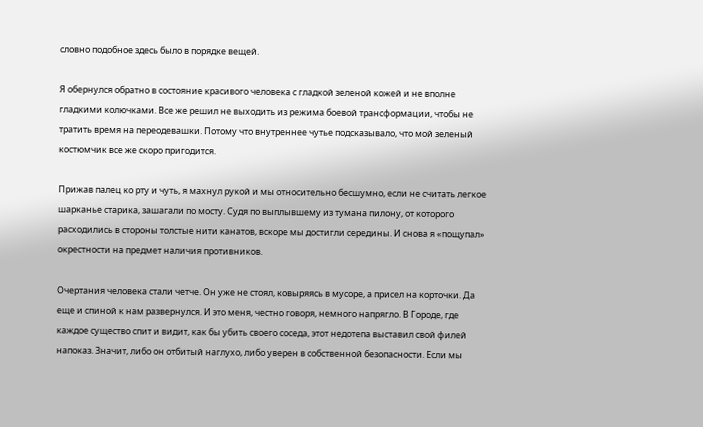словно подобное здесь было в порядке вещей.

Я обернулся обратно в состояние красивого человека с гладкой зеленой кожей и не вполне гладкими колючками. Все же решил не выходить из режима боевой трансформации, чтобы не тратить время на переодевашки. Потому что внутреннее чутье подсказывало, что мой зеленый костюмчик все же скоро пригодится.

Прижав палец ко рту и чуть, я махнул рукой и мы относительно бесшумно, если не считать легкое шарканье старика, зашагали по мосту. Судя по выплывшему из тумана пилону, от которого расходились в стороны толстые нити канатов, вскоре мы достигли середины. И снова я «пощупал» окрестности на предмет наличия противников.

Очертания человека стали четче. Он уже не стоял, ковыряясь в мусоре, а присел на корточки. Да еще и спиной к нам развернулся. И это меня, честно говоря, немного напрягло. В Городе, где каждое существо спит и видит, как бы убить своего соседа, этот недотепа выставил свой филей напоказ. Значит, либо он отбитый наглухо, либо уверен в собственной безопасности. Если мы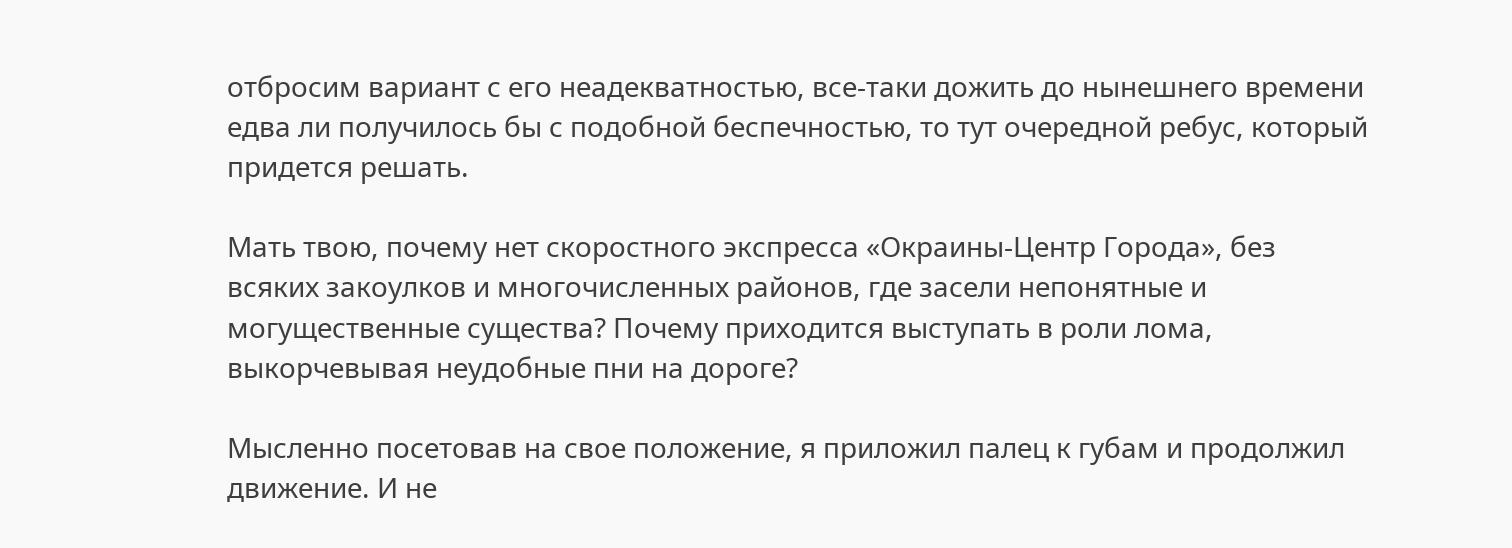отбросим вариант с его неадекватностью, все-таки дожить до нынешнего времени едва ли получилось бы с подобной беспечностью, то тут очередной ребус, который придется решать.

Мать твою, почему нет скоростного экспресса «Окраины-Центр Города», без всяких закоулков и многочисленных районов, где засели непонятные и могущественные существа? Почему приходится выступать в роли лома, выкорчевывая неудобные пни на дороге?

Мысленно посетовав на свое положение, я приложил палец к губам и продолжил движение. И не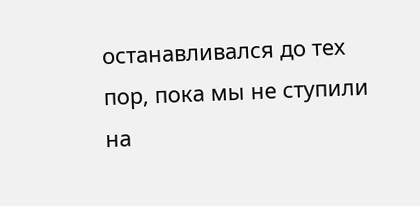останавливался до тех пор, пока мы не ступили на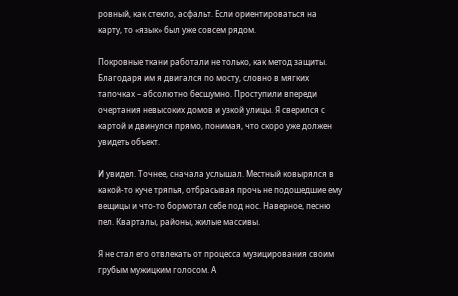ровный, как стекло, асфальт. Если ориентироваться на карту, то «язык» был уже совсем рядом.

Покровные ткани работали не только, как метод защиты. Благодаря им я двигался по мосту, словно в мягких тапочках – абсолютно бесшумно. Проступили впереди очертания невысоких домов и узкой улицы. Я сверился с картой и двинулся прямо, понимая, что скоро уже должен увидеть объект.

И увидел. Точнее, сначала услышал. Местный ковырялся в какой-то куче тряпья, отбрасывая прочь не подошедшие ему вещицы и что-то бормотал себе под нос. Наверное, песню пел. Кварталы, районы, жилые массивы.

Я не стал его отвлекать от процесса музицирования своим грубым мужицким голосом. А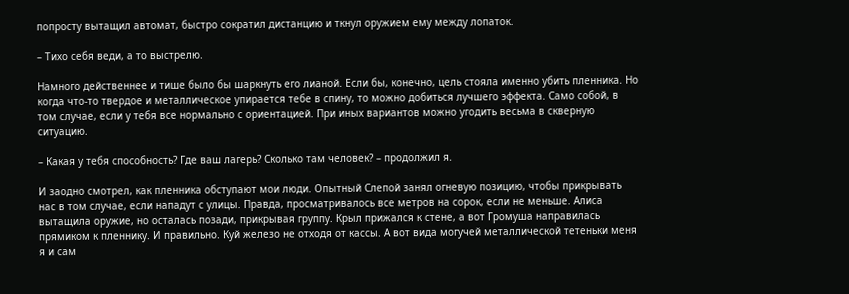попросту вытащил автомат, быстро сократил дистанцию и ткнул оружием ему между лопаток.

– Тихо себя веди, а то выстрелю.

Намного действеннее и тише было бы шаркнуть его лианой. Если бы, конечно, цель стояла именно убить пленника. Но когда что-то твердое и металлическое упирается тебе в спину, то можно добиться лучшего эффекта. Само собой, в том случае, если у тебя все нормально с ориентацией. При иных вариантов можно угодить весьма в скверную ситуацию.

– Какая у тебя способность? Где ваш лагерь? Сколько там человек? – продолжил я.

И заодно смотрел, как пленника обступают мои люди. Опытный Слепой занял огневую позицию, чтобы прикрывать нас в том случае, если нападут с улицы. Правда, просматривалось все метров на сорок, если не меньше. Алиса вытащила оружие, но осталась позади, прикрывая группу. Крыл прижался к стене, а вот Громуша направилась прямиком к пленнику. И правильно. Куй железо не отходя от кассы. А вот вида могучей металлической тетеньки меня я и сам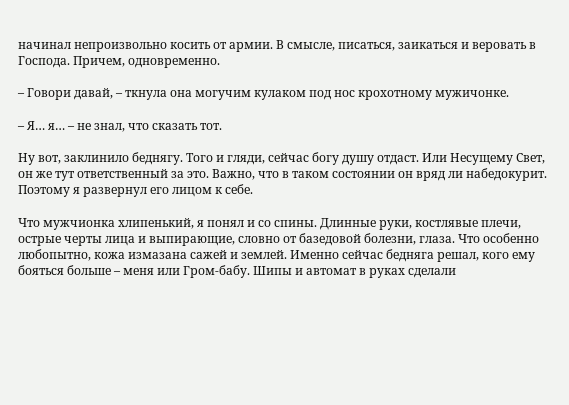начинал непроизвольно косить от армии. В смысле, писаться, заикаться и веровать в Господа. Причем, одновременно.

– Говори давай, – ткнула она могучим кулаком под нос крохотному мужичонке.

– Я… я… – не знал, что сказать тот.

Ну вот, заклинило беднягу. Того и гляди, сейчас богу душу отдаст. Или Несущему Свет, он же тут ответственный за это. Важно, что в таком состоянии он вряд ли набедокурит. Поэтому я развернул его лицом к себе.

Что мужчионка хлипенький, я понял и со спины. Длинные руки, костлявые плечи, острые черты лица и выпирающие, словно от базедовой болезни, глаза. Что особенно любопытно, кожа измазана сажей и землей. Именно сейчас бедняга решал, кого ему бояться больше – меня или Гром-бабу. Шипы и автомат в руках сделали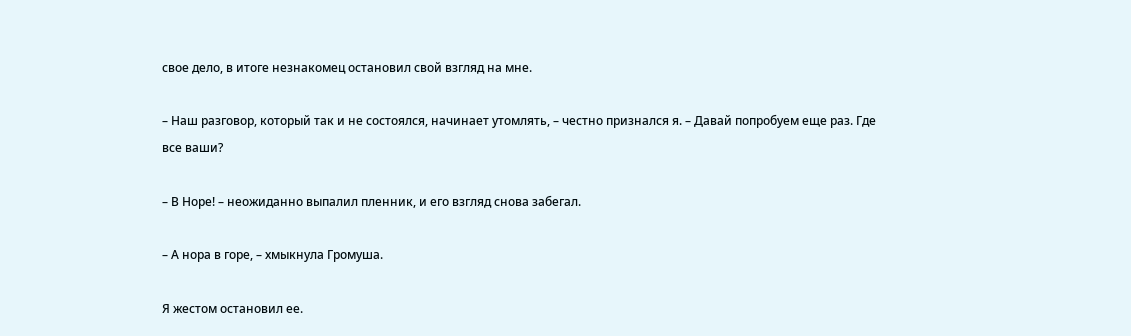свое дело, в итоге незнакомец остановил свой взгляд на мне.

– Наш разговор, который так и не состоялся, начинает утомлять, – честно признался я. – Давай попробуем еще раз. Где все ваши?

– В Норе! – неожиданно выпалил пленник, и его взгляд снова забегал.

– А нора в горе, – хмыкнула Громуша.

Я жестом остановил ее.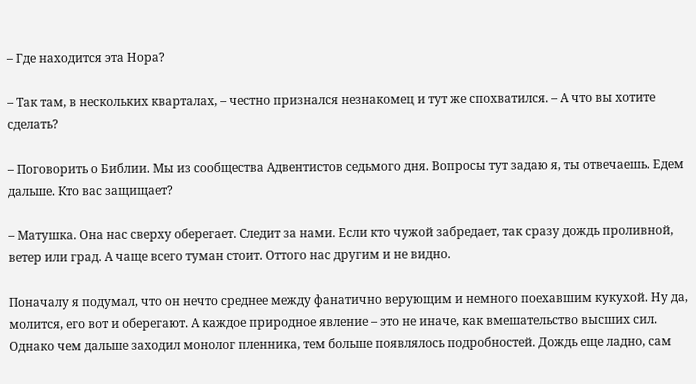– Где находится эта Нора?

– Так там, в нескольких кварталах, – честно признался незнакомец и тут же спохватился. – А что вы хотите сделать?

– Поговорить о Библии. Мы из сообщества Адвентистов седьмого дня. Вопросы тут задаю я, ты отвечаешь. Едем дальше. Кто вас защищает?

– Матушка. Она нас сверху оберегает. Следит за нами. Если кто чужой забредает, так сразу дождь проливной, ветер или град. А чаще всего туман стоит. Оттого нас другим и не видно.

Поначалу я подумал, что он нечто среднее между фанатично верующим и немного поехавшим кукухой. Ну да, молится, его вот и оберегают. А каждое природное явление – это не иначе, как вмешательство высших сил. Однако чем дальше заходил монолог пленника, тем больше появлялось подробностей. Дождь еще ладно, сам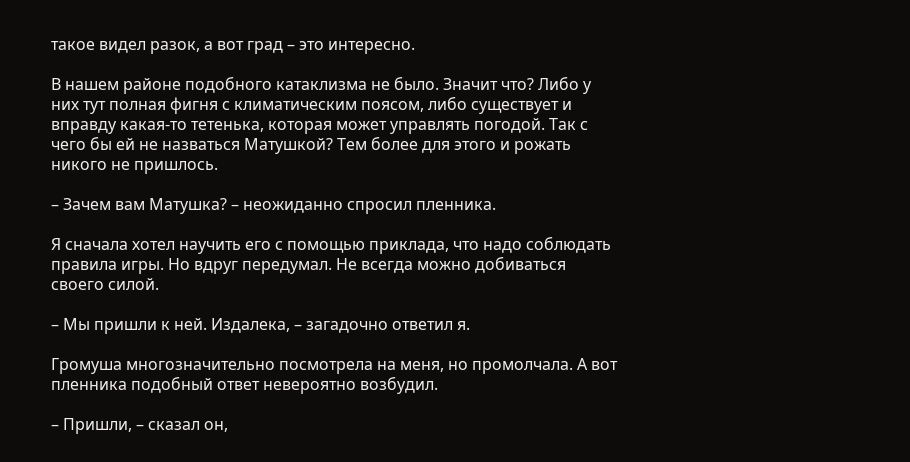такое видел разок, а вот град – это интересно.

В нашем районе подобного катаклизма не было. Значит что? Либо у них тут полная фигня с климатическим поясом, либо существует и вправду какая-то тетенька, которая может управлять погодой. Так с чего бы ей не назваться Матушкой? Тем более для этого и рожать никого не пришлось.

– Зачем вам Матушка? – неожиданно спросил пленника.

Я сначала хотел научить его с помощью приклада, что надо соблюдать правила игры. Но вдруг передумал. Не всегда можно добиваться своего силой.

– Мы пришли к ней. Издалека, – загадочно ответил я.

Громуша многозначительно посмотрела на меня, но промолчала. А вот пленника подобный ответ невероятно возбудил.

– Пришли, – сказал он,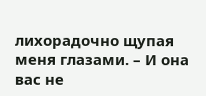лихорадочно щупая меня глазами. – И она вас не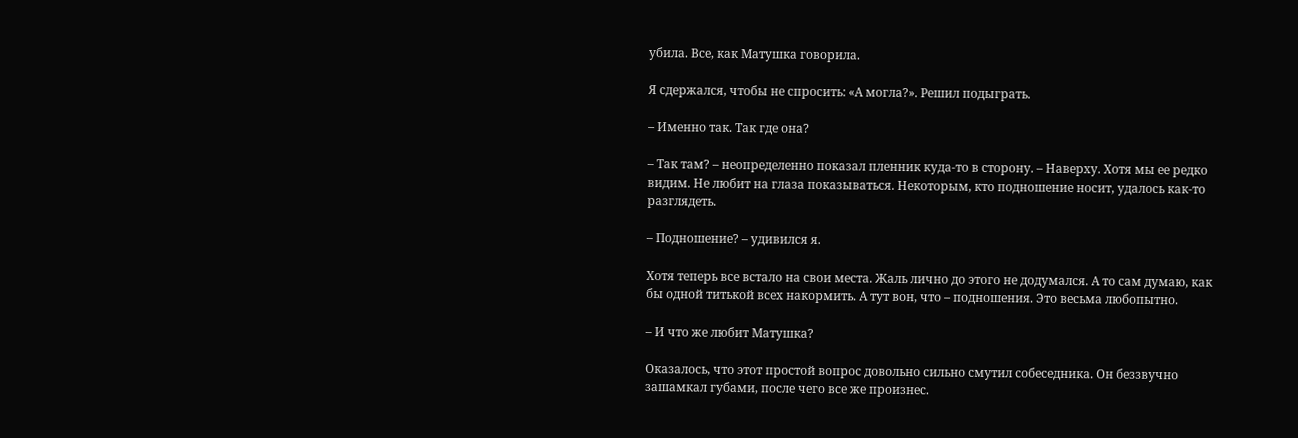убила. Все, как Матушка говорила.

Я сдержался, чтобы не спросить: «А могла?». Решил подыграть.

– Именно так. Так где она?

– Так там? – неопределенно показал пленник куда-то в сторону. – Наверху. Хотя мы ее редко видим. Не любит на глаза показываться. Некоторым, кто подношение носит, удалось как-то разглядеть.

– Подношение? – удивился я.

Хотя теперь все встало на свои места. Жаль лично до этого не додумался. А то сам думаю, как бы одной титькой всех накормить. А тут вон, что – подношения. Это весьма любопытно.

– И что же любит Матушка?

Оказалось, что этот простой вопрос довольно сильно смутил собеседника. Он беззвучно зашамкал губами, после чего все же произнес.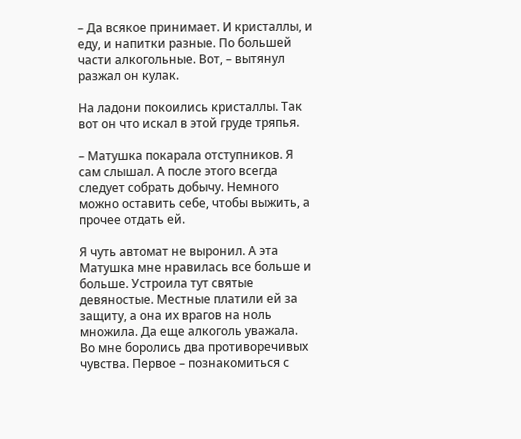– Да всякое принимает. И кристаллы, и еду, и напитки разные. По большей части алкогольные. Вот, – вытянул разжал он кулак.

На ладони покоились кристаллы. Так вот он что искал в этой груде тряпья.

– Матушка покарала отступников. Я сам слышал. А после этого всегда следует собрать добычу. Немного можно оставить себе, чтобы выжить, а прочее отдать ей.

Я чуть автомат не выронил. А эта Матушка мне нравилась все больше и больше. Устроила тут святые девяностые. Местные платили ей за защиту, а она их врагов на ноль множила. Да еще алкоголь уважала. Во мне боролись два противоречивых чувства. Первое – познакомиться с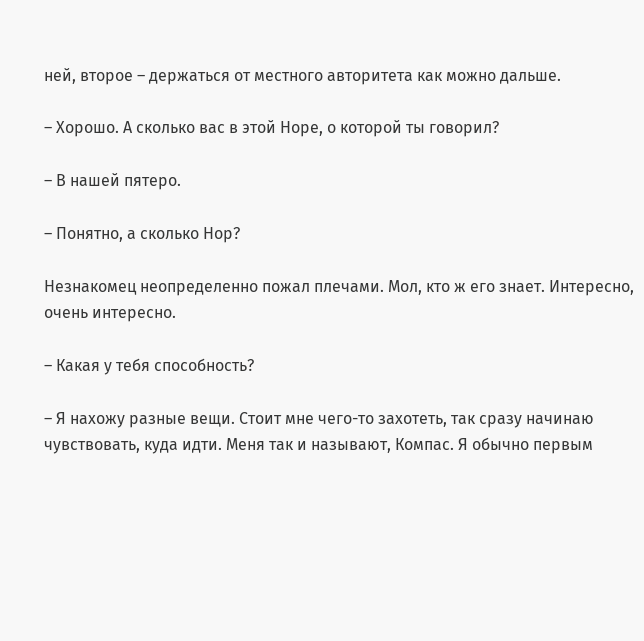ней, второе – держаться от местного авторитета как можно дальше.

– Хорошо. А сколько вас в этой Норе, о которой ты говорил?

– В нашей пятеро.

– Понятно, а сколько Нор?

Незнакомец неопределенно пожал плечами. Мол, кто ж его знает. Интересно, очень интересно.

– Какая у тебя способность?

– Я нахожу разные вещи. Стоит мне чего-то захотеть, так сразу начинаю чувствовать, куда идти. Меня так и называют, Компас. Я обычно первым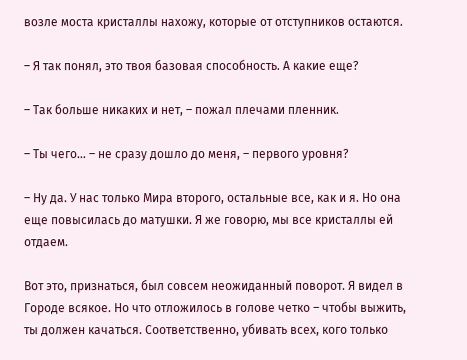возле моста кристаллы нахожу, которые от отступников остаются.

– Я так понял, это твоя базовая способность. А какие еще?

– Так больше никаких и нет, – пожал плечами пленник.

– Ты чего… – не сразу дошло до меня, – первого уровня?

– Ну да. У нас только Мира второго, остальные все, как и я. Но она еще повысилась до матушки. Я же говорю, мы все кристаллы ей отдаем.

Вот это, признаться, был совсем неожиданный поворот. Я видел в Городе всякое. Но что отложилось в голове четко – чтобы выжить, ты должен качаться. Соответственно, убивать всех, кого только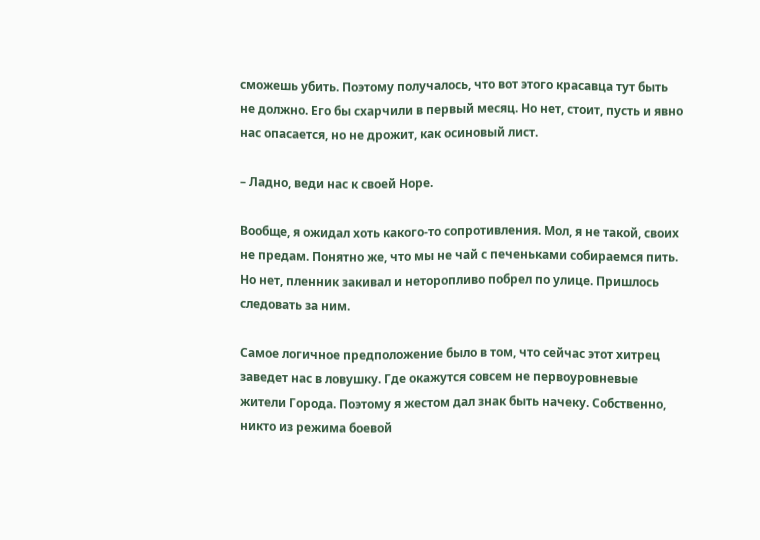сможешь убить. Поэтому получалось, что вот этого красавца тут быть не должно. Его бы схарчили в первый месяц. Но нет, стоит, пусть и явно нас опасается, но не дрожит, как осиновый лист.

– Ладно, веди нас к своей Норе.

Вообще, я ожидал хоть какого-то сопротивления. Мол, я не такой, своих не предам. Понятно же, что мы не чай с печеньками собираемся пить. Но нет, пленник закивал и неторопливо побрел по улице. Пришлось следовать за ним.

Самое логичное предположение было в том, что сейчас этот хитрец заведет нас в ловушку. Где окажутся совсем не первоуровневые жители Города. Поэтому я жестом дал знак быть начеку. Собственно, никто из режима боевой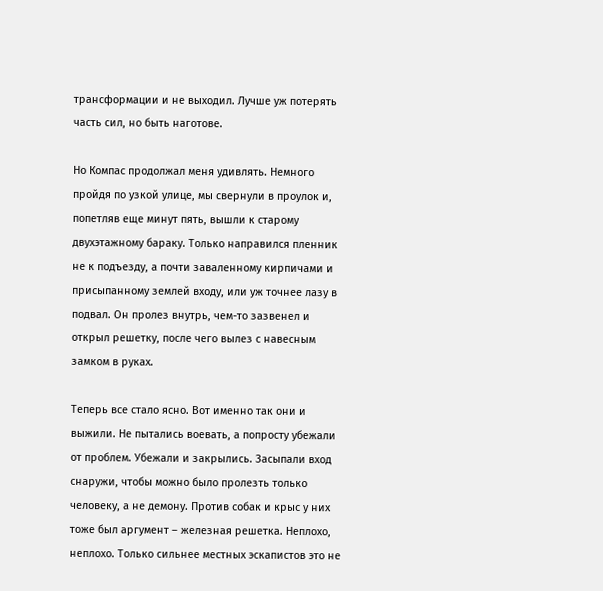трансформации и не выходил. Лучше уж потерять часть сил, но быть наготове.

Но Компас продолжал меня удивлять. Немного пройдя по узкой улице, мы свернули в проулок и, попетляв еще минут пять, вышли к старому двухэтажному бараку. Только направился пленник не к подъезду, а почти заваленному кирпичами и присыпанному землей входу, или уж точнее лазу в подвал. Он пролез внутрь, чем-то зазвенел и открыл решетку, после чего вылез с навесным замком в руках.

Теперь все стало ясно. Вот именно так они и выжили. Не пытались воевать, а попросту убежали от проблем. Убежали и закрылись. Засыпали вход снаружи, чтобы можно было пролезть только человеку, а не демону. Против собак и крыс у них тоже был аргумент – железная решетка. Неплохо, неплохо. Только сильнее местных эскапистов это не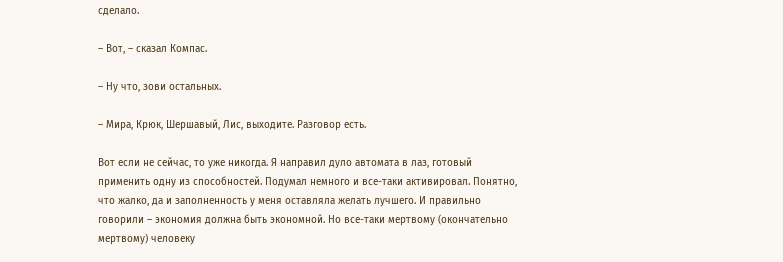сделало.

– Вот, – сказал Компас.

– Ну что, зови остальных.

– Мира, Крюк, Шершавый, Лис, выходите. Разговор есть.

Вот если не сейчас, то уже никогда. Я направил дуло автомата в лаз, готовый применить одну из способностей. Подумал немного и все-таки активировал. Понятно, что жалко, да и заполненность у меня оставляла желать лучшего. И правильно говорили – экономия должна быть экономной. Но все-таки мертвому (окончательно мертвому) человеку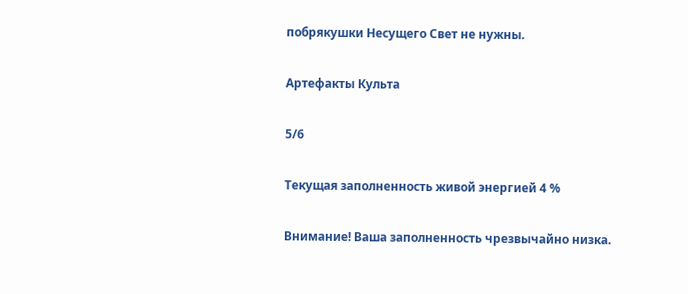побрякушки Несущего Свет не нужны.

Артефакты Культа

5/6

Текущая заполненность живой энергией 4 %

Внимание! Ваша заполненность чрезвычайно низка.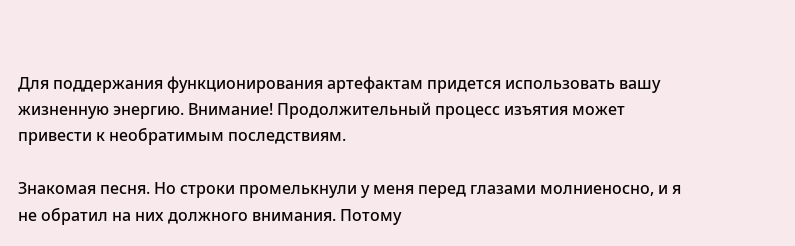Для поддержания функционирования артефактам придется использовать вашу жизненную энергию. Внимание! Продолжительный процесс изъятия может привести к необратимым последствиям.

Знакомая песня. Но строки промелькнули у меня перед глазами молниеносно, и я не обратил на них должного внимания. Потому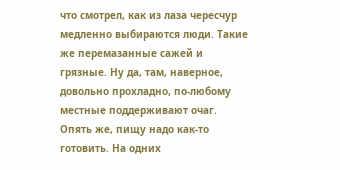что смотрел, как из лаза чересчур медленно выбираются люди. Такие же перемазанные сажей и грязные. Ну да, там, наверное, довольно прохладно, по-любому местные поддерживают очаг. Опять же, пищу надо как-то готовить. На одних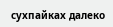сухпайках далеко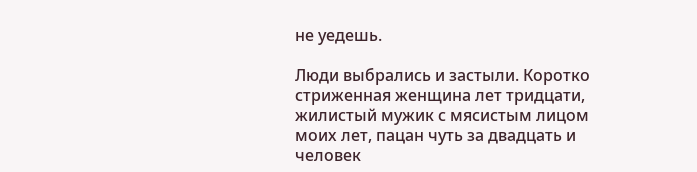не уедешь.

Люди выбрались и застыли. Коротко стриженная женщина лет тридцати, жилистый мужик с мясистым лицом моих лет, пацан чуть за двадцать и человек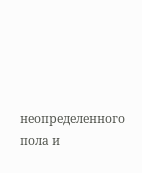неопределенного пола и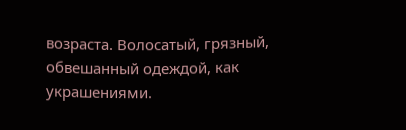возраста. Волосатый, грязный, обвешанный одеждой, как украшениями.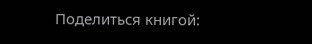Поделиться книгой: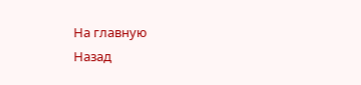На главную
Назад